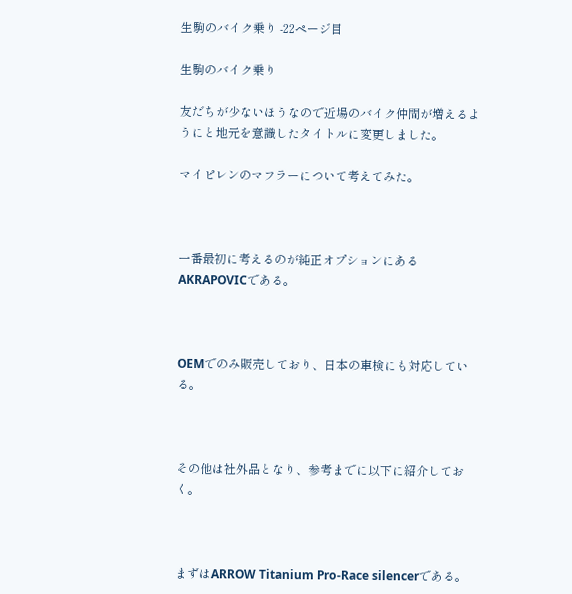生駒のバイク乗り -22ページ目

生駒のバイク乗り

友だちが少ないほうなので近場のバイク仲間が増えるようにと地元を意識したタイトルに変更しました。

マイピレンのマフラーについて考えてみた。



一番最初に考えるのが純正オプションにあるAKRAPOVICである。



OEMでのみ販売しており、日本の車検にも対応している。



その他は社外品となり、参考までに以下に紹介しておく。



まずはARROW Titanium Pro-Race silencerである。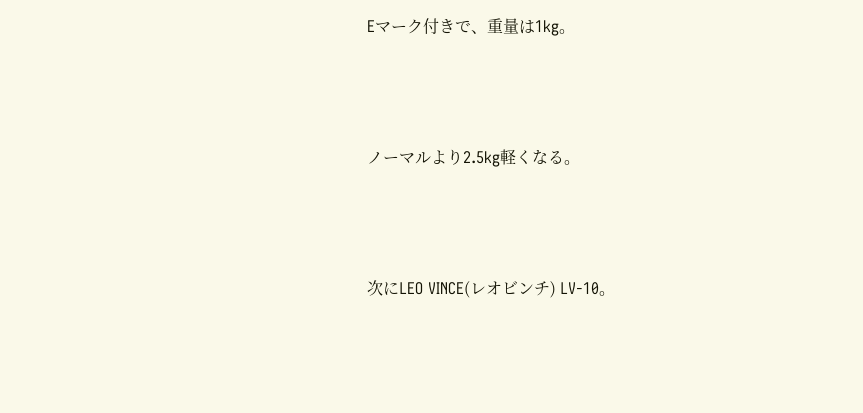Eマーク付きで、重量は1kg。



ノーマルより2.5kg軽くなる。



次にLEO VINCE(レオビンチ) LV-10。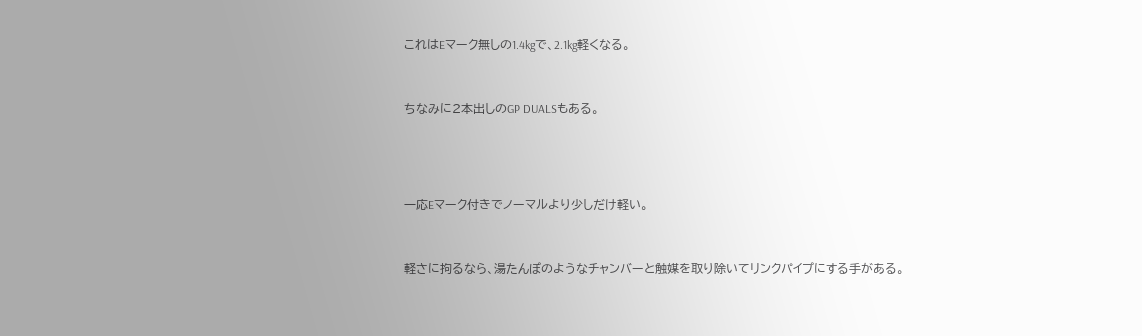これはEマーク無しの1.4kgで、2.1kg軽くなる。



ちなみに2本出しのGP DUALSもある。





一応Eマーク付きでノーマルより少しだけ軽い。



軽さに拘るなら、湯たんぽのようなチャンバーと触媒を取り除いてリンクパイプにする手がある。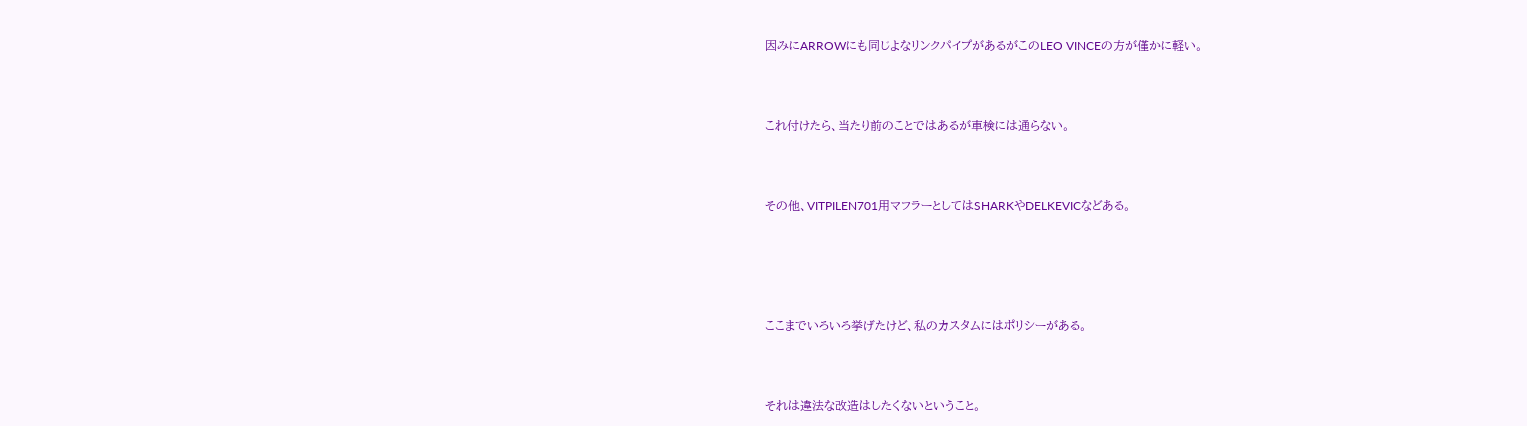因みにARROWにも同じよなリンクパイプがあるがこのLEO VINCEの方が僅かに軽い。



これ付けたら、当たり前のことではあるが車検には通らない。



その他、VITPILEN701用マフラーとしてはSHARKやDELKEVICなどある。





ここまでいろいろ挙げたけど、私のカスタムにはポリシーがある。



それは違法な改造はしたくないということ。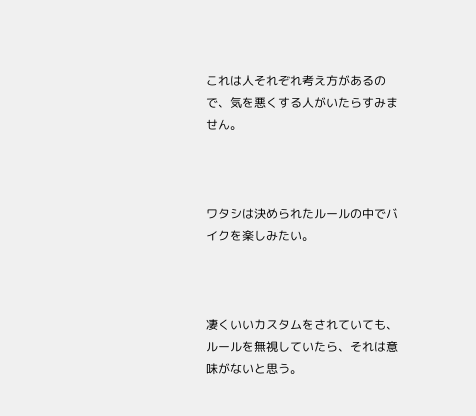これは人それぞれ考え方があるので、気を悪くする人がいたらすみません。



ワタシは決められたルールの中でバイクを楽しみたい。



凄くいいカスタムをされていても、ルールを無視していたら、それは意味がないと思う。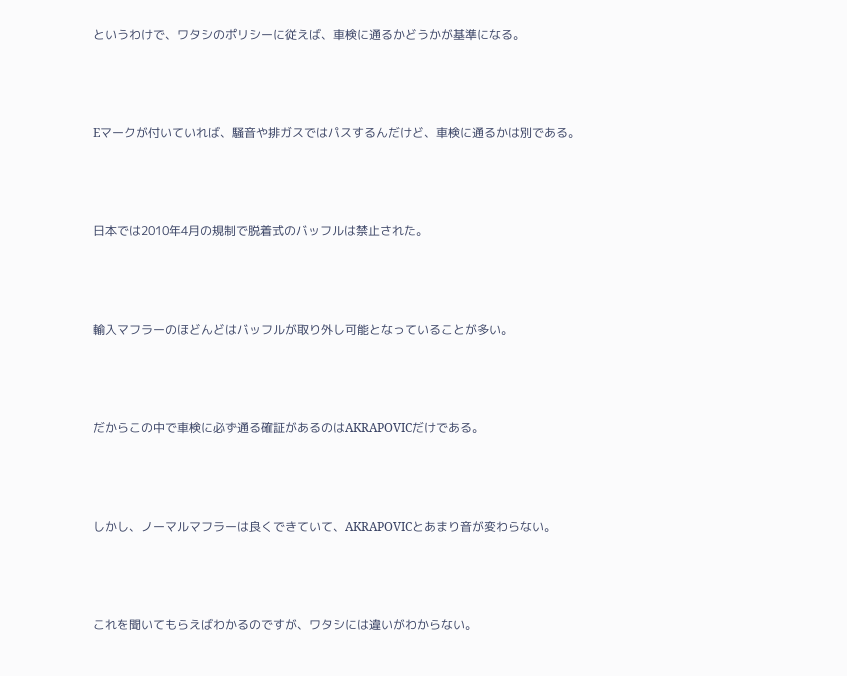というわけで、ワタシのポリシーに従えば、車検に通るかどうかが基準になる。



Eマークが付いていれば、騒音や排ガスではパスするんだけど、車検に通るかは別である。



日本では2010年4月の規制で脱着式のバッフルは禁止された。



輸入マフラーのほどんどはバッフルが取り外し可能となっていることが多い。



だからこの中で車検に必ず通る確証があるのはAKRAPOVICだけである。



しかし、ノーマルマフラーは良くできていて、AKRAPOVICとあまり音が変わらない。



これを聞いてもらえばわかるのですが、ワタシには違いがわからない。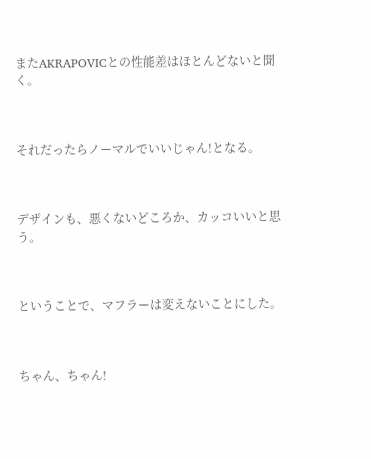またAKRAPOVICとの性能差はほとんどないと聞く。



それだったらノーマルでいいじゃん!となる。



デザインも、悪くないどころか、カッコいいと思う。



ということで、マフラーは変えないことにした。



ちゃん、ちゃん!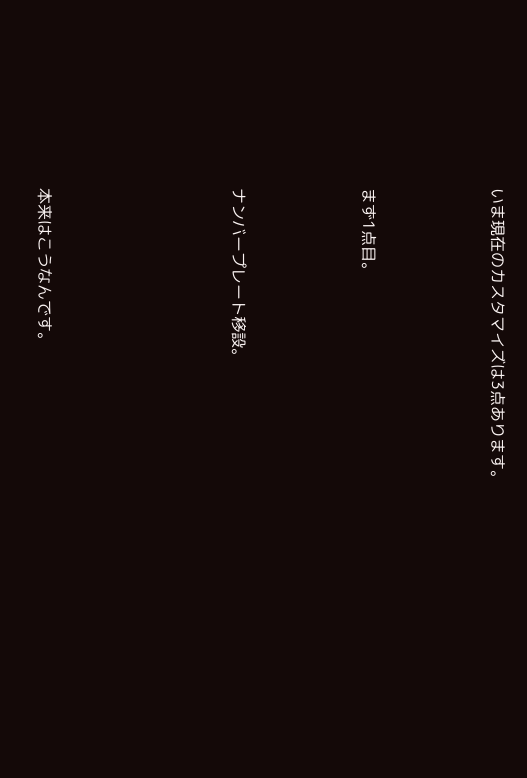いま現在のカスタマイズは3点あります。



まず1点目。



ナンバープレート移設。





本来はこうなんです。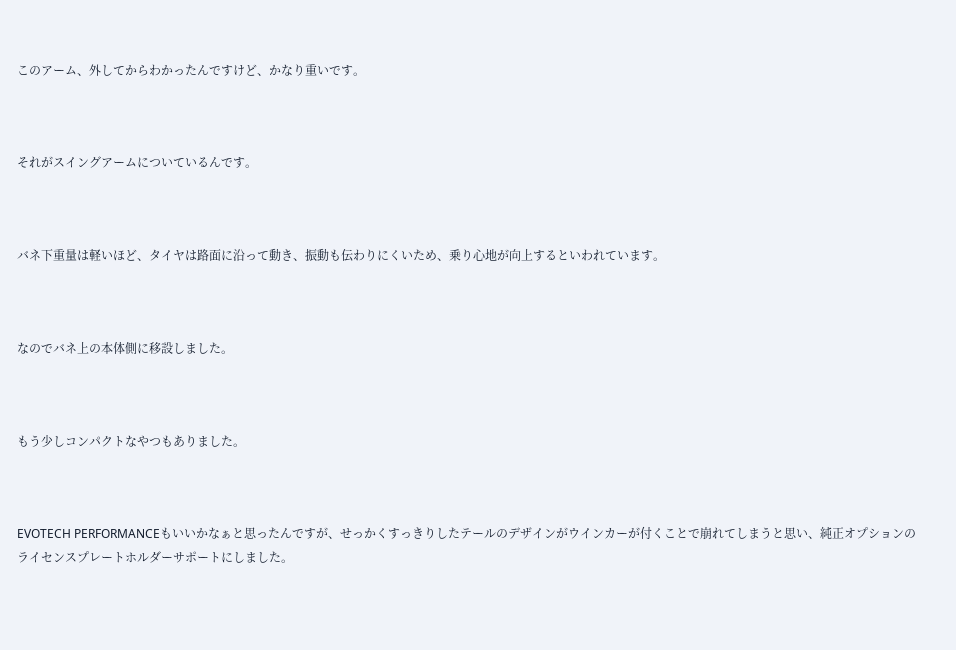このアーム、外してからわかったんですけど、かなり重いです。



それがスイングアームについているんです。



バネ下重量は軽いほど、タイヤは路面に沿って動き、振動も伝わりにくいため、乗り心地が向上するといわれています。



なのでバネ上の本体側に移設しました。



もう少しコンパクトなやつもありました。



EVOTECH PERFORMANCEもいいかなぁと思ったんですが、せっかくすっきりしたテールのデザインがウインカーが付くことで崩れてしまうと思い、純正オプションのライセンスプレートホルダーサポートにしました。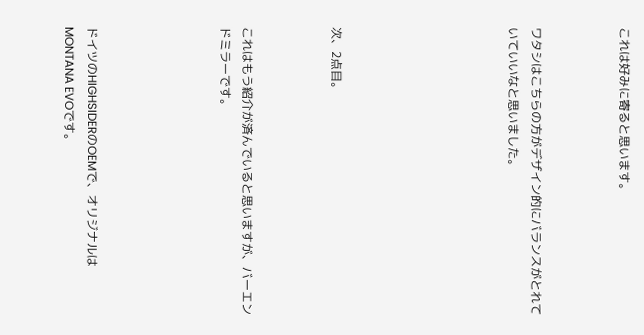これは好みに寄ると思います。



ワタシはこちらの方がデザイン的にバランスがとれていていいなと思いました。







次、2点目。



これはもう紹介が済んでいると思いますが、バーエンドミラーです。





ドイツのHIGHSIDERのOEMで、オリジナルはMONTANA EVOです。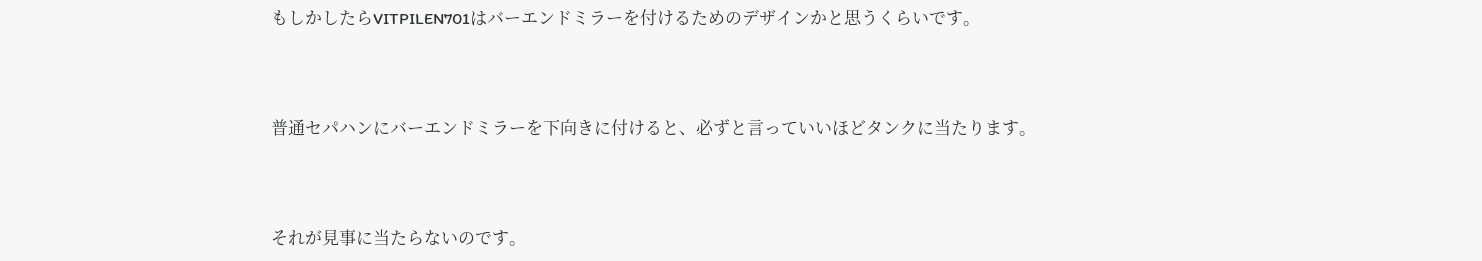もしかしたらVITPILEN701はバーエンドミラーを付けるためのデザインかと思うくらいです。



普通セパハンにバーエンドミラーを下向きに付けると、必ずと言っていいほどタンクに当たります。



それが見事に当たらないのです。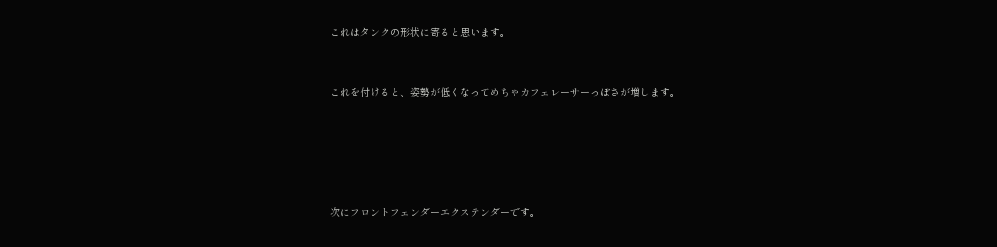これはタンクの形状に寄ると思います。



これを付けると、姿勢が低くなってめちゃカフェレーサーっぽさが増します。







次にフロントフェンダーエクステンダーです。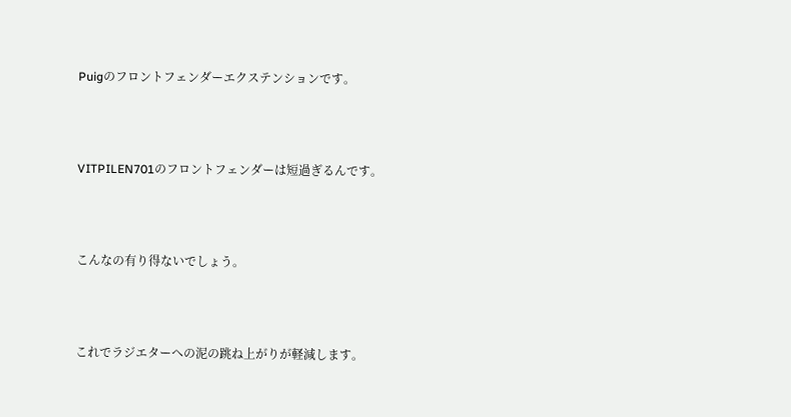Puigのフロントフェンダーエクステンションです。



VITPILEN701のフロントフェンダーは短過ぎるんです。



こんなの有り得ないでしょう。



これでラジエターへの泥の跳ね上がりが軽減します。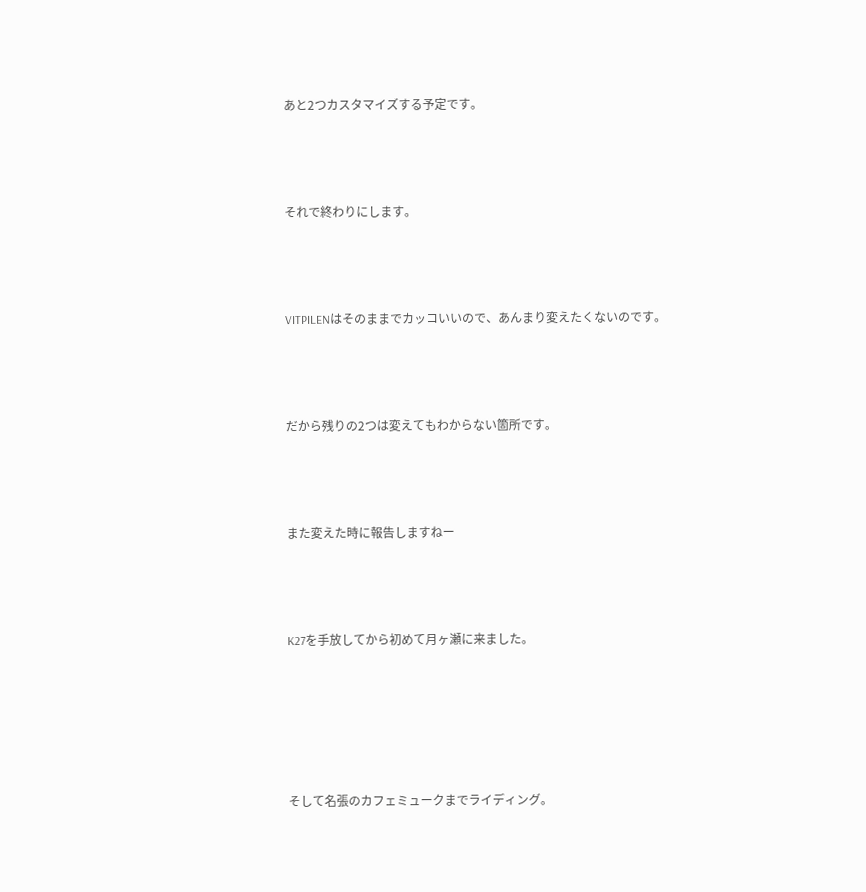あと2つカスタマイズする予定です。



それで終わりにします。



VITPILENはそのままでカッコいいので、あんまり変えたくないのです。



だから残りの2つは変えてもわからない箇所です。



また変えた時に報告しますねー



K27を手放してから初めて月ヶ瀬に来ました。





そして名張のカフェミュークまでライディング。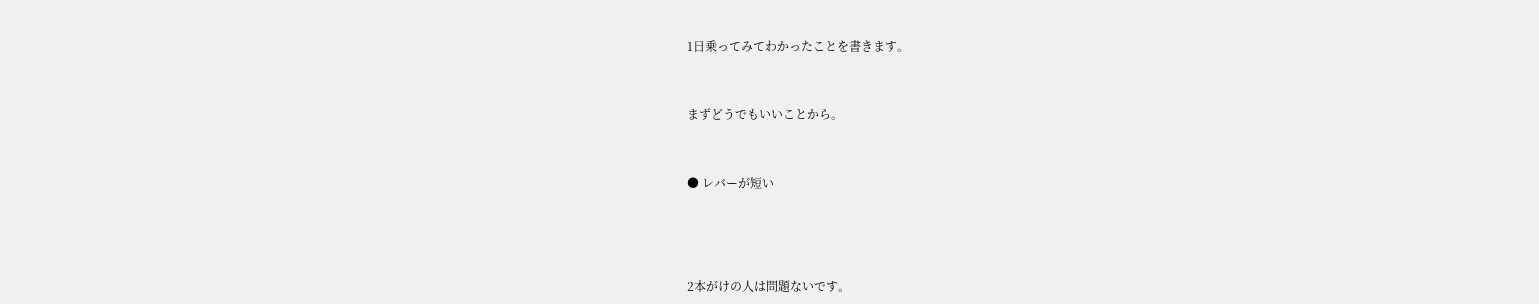1日乗ってみてわかったことを書きます。



まずどうでもいいことから。



● レバーが短い





2本がけの人は問題ないです。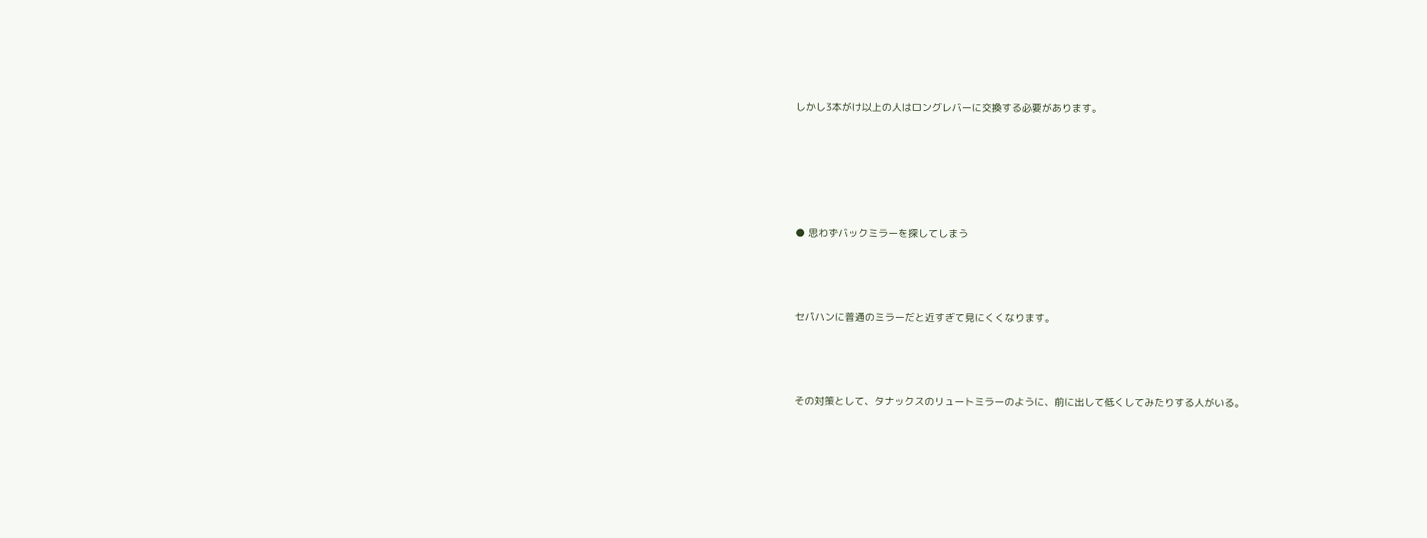しかし3本がけ以上の人はロングレバーに交換する必要があります。





● 思わずバックミラーを探してしまう



セパハンに普通のミラーだと近すぎて見にくくなります。



その対策として、タナックスのリュートミラーのように、前に出して低くしてみたりする人がいる。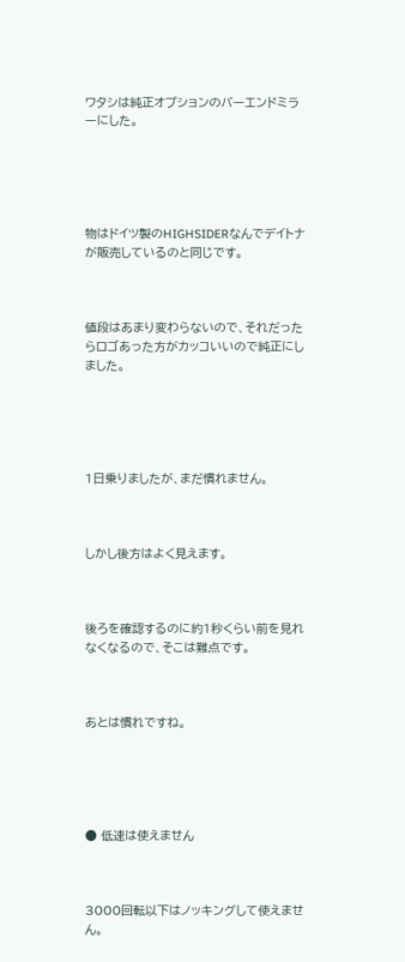ワタシは純正オプションのバーエンドミラーにした。





物はドイツ製のHIGHSIDERなんでデイトナが販売しているのと同じです。



値段はあまり変わらないので、それだったらロゴあった方がカッコいいので純正にしました。





1日乗りましたが、まだ慣れません。



しかし後方はよく見えます。



後ろを確認するのに約1秒くらい前を見れなくなるので、そこは難点です。



あとは慣れですね。





● 低速は使えません



3000回転以下はノッキングして使えません。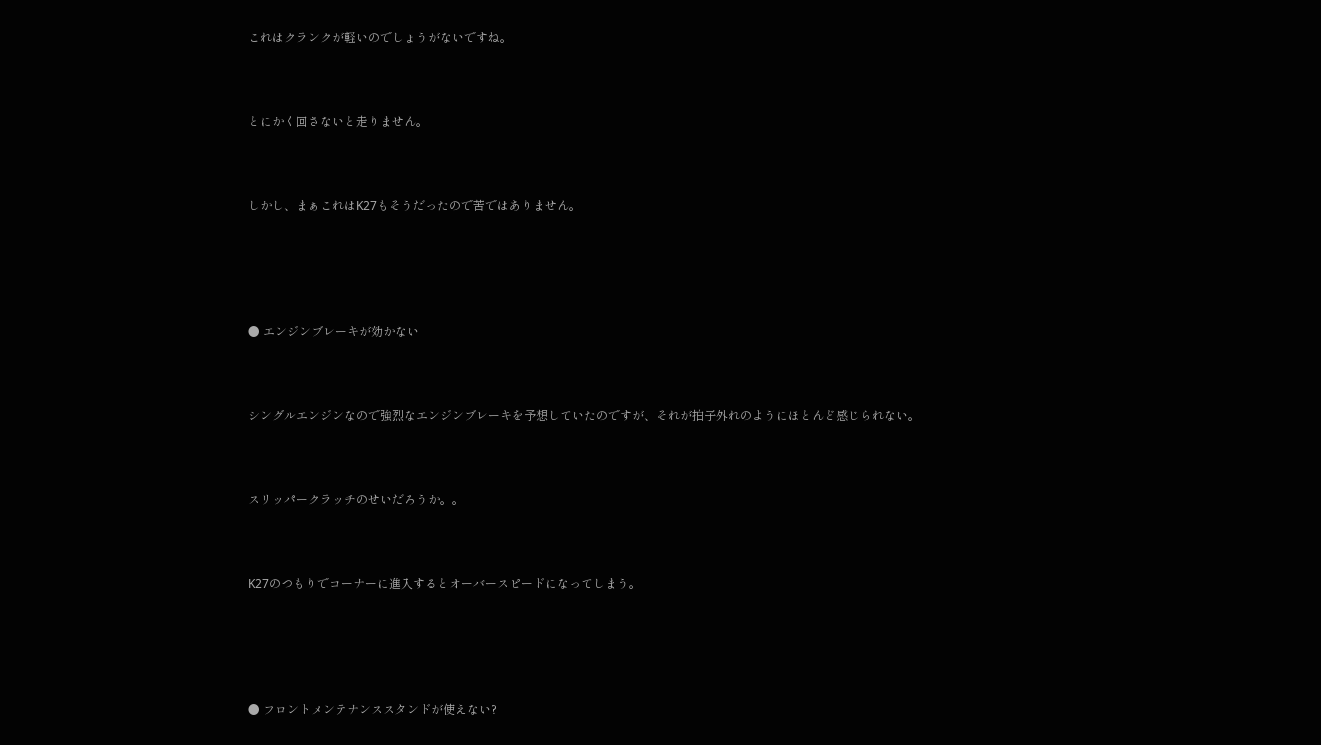これはクランクが軽いのでしょうがないですね。



とにかく回さないと走りません。



しかし、まぁこれはK27もそうだったので苦ではありません。





● エンジンブレーキが効かない



シングルエンジンなので強烈なエンジンブレーキを予想していたのですが、それが拍子外れのようにほとんど感じられない。



スリッパークラッチのせいだろうか。。



K27のつもりでコーナーに進入するとオーバースピードになってしまう。





● フロントメンテナンススタンドが使えない?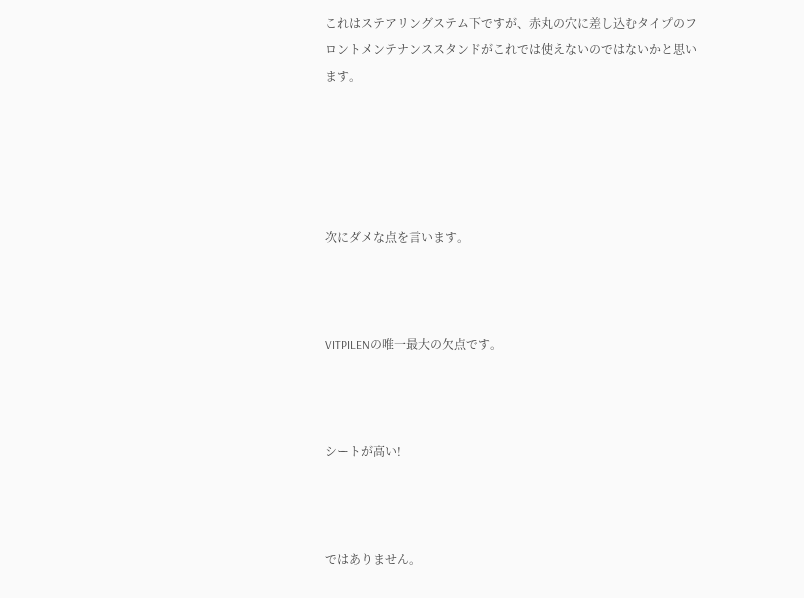これはステアリングステム下ですが、赤丸の穴に差し込むタイプのフロントメンテナンススタンドがこれでは使えないのではないかと思います。





次にダメな点を言います。



VITPILENの唯一最大の欠点です。



シートが高い!



ではありません。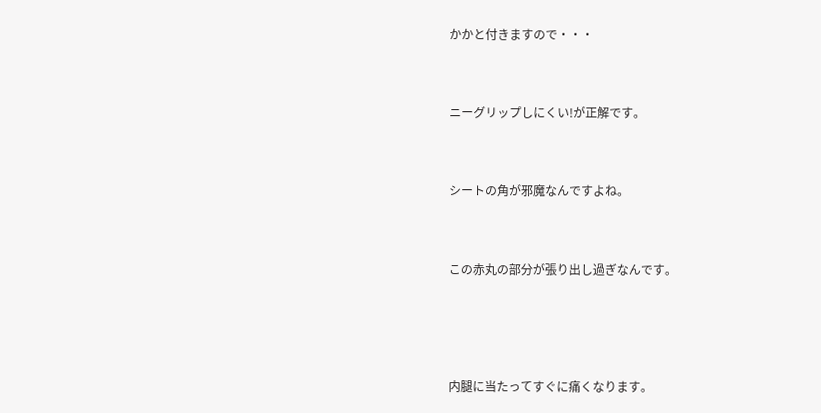かかと付きますので・・・



ニーグリップしにくい!が正解です。



シートの角が邪魔なんですよね。



この赤丸の部分が張り出し過ぎなんです。





内腿に当たってすぐに痛くなります。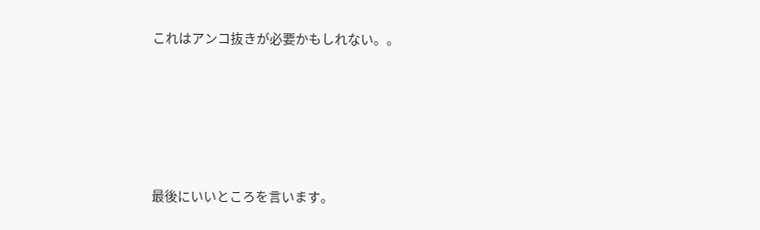これはアンコ抜きが必要かもしれない。。





最後にいいところを言います。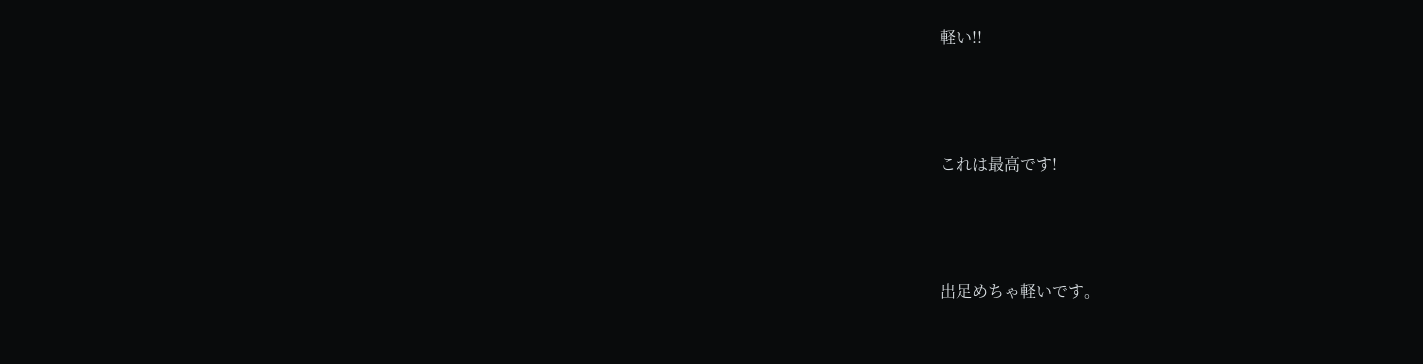軽い!!



これは最高です!



出足めちゃ軽いです。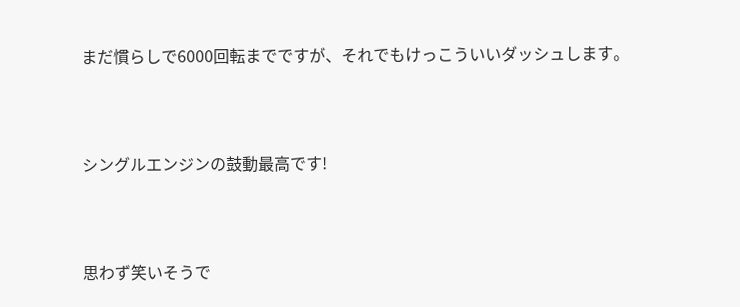まだ慣らしで6000回転までですが、それでもけっこういいダッシュします。



シングルエンジンの鼓動最高です!



思わず笑いそうで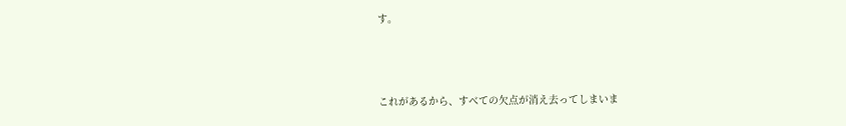す。



これがあるから、すべての欠点が消え去ってしまいま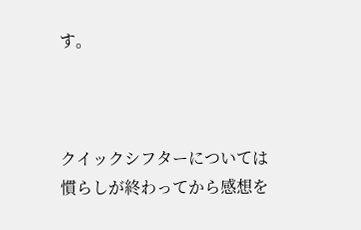す。



クイックシフターについては慣らしが終わってから感想を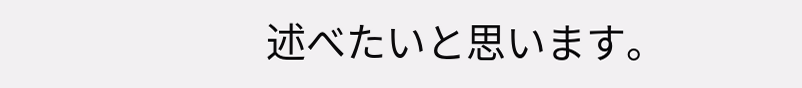述べたいと思います。